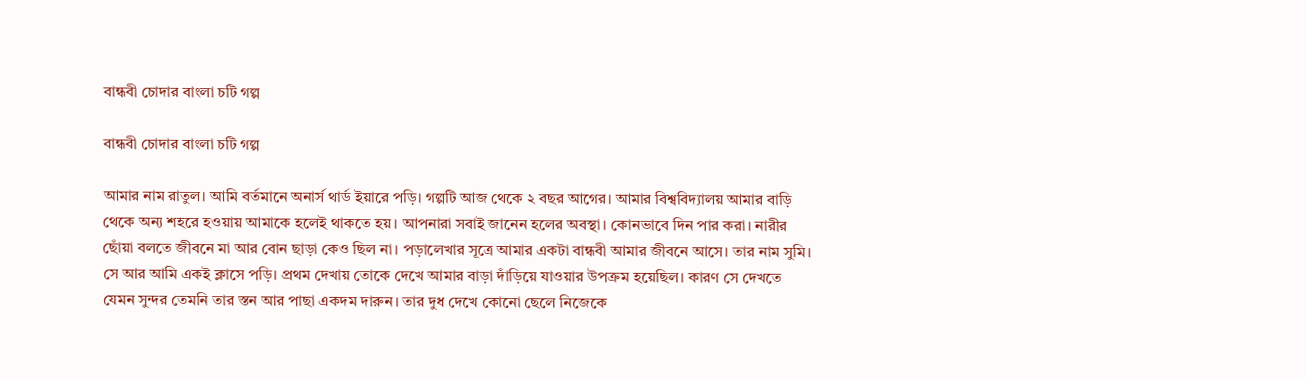বান্ধবী চোদার বাংলা চটি গল্প

বান্ধবী চোদার বাংলা চটি গল্প

আমার নাম রাতুল। আমি বর্তমানে অনার্স থার্ড ইয়ারে পড়ি। গল্পটি আজ থেকে ২ বছর আগের। আমার বিশ্ববিদ্যালয় আমার বাড়ি থেকে অন্য শহরে হওয়ায় আমাকে হলেই থাকতে হয়। আপনারা সবাই জানেন হলের অবস্থা। কোনভাবে দিন পার করা। নারীর ছোঁয়া বলতে জীবনে মা আর বোন ছাড়া কেও ছিল না। পড়ালেখার সূত্রে আমার একটা বান্ধবী আমার জীবনে আসে। তার নাম সুমি। সে আর আমি একই ক্লাসে পড়ি। প্রথম দেখায় তোকে দেখে আমার বাড়া দাঁড়িয়ে যাওয়ার উপক্রম হয়েছিল। কারণ সে দেখতে যেমন সুন্দর তেমনি তার স্তন আর পাছা একদম দারুন। তার দুধ দেখে কোনো ছেলে নিজেকে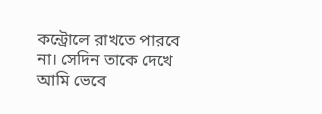কন্ট্রোলে রাখতে পারবে না। সেদিন তাকে দেখে আমি ভেবে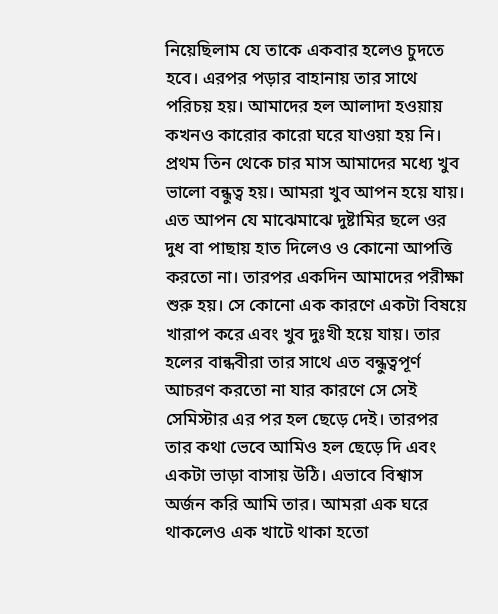নিয়েছিলাম যে তাকে একবার হলেও চুদতে হবে। এরপর পড়ার বাহানায় তার সাথে পরিচয় হয়। আমাদের হল আলাদা হওয়ায় কখনও কারোর কারো ঘরে যাওয়া হয় নি। প্রথম তিন থেকে চার মাস আমাদের মধ্যে খুব ভালো বন্ধুত্ব হয়। আমরা খুব আপন হয়ে যায়। এত আপন যে মাঝেমাঝে দুষ্টামির ছলে ওর দুধ বা পাছায় হাত দিলেও ও কোনো আপত্তি করতো না। তারপর একদিন আমাদের পরীক্ষা শুরু হয়। সে কোনো এক কারণে একটা বিষয়ে খারাপ করে এবং খুব দুঃখী হয়ে যায়। তার হলের বান্ধবীরা তার সাথে এত বন্ধুত্বপূর্ণ আচরণ করতো না যার কারণে সে সেই সেমিস্টার এর পর হল ছেড়ে দেই। তারপর তার কথা ভেবে আমিও হল ছেড়ে দি এবং একটা ভাড়া বাসায় উঠি। এভাবে বিশ্বাস অর্জন করি আমি তার। আমরা এক ঘরে থাকলেও এক খাটে থাকা হতো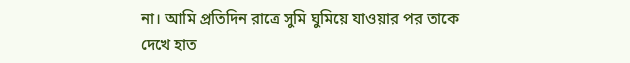না। আমি প্রতিদিন রাত্রে সুমি ঘুমিয়ে যাওয়ার পর তাকে দেখে হাত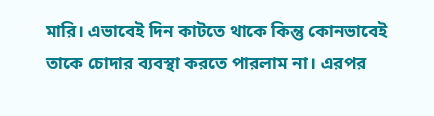মারি। এভাবেই দিন কাটতে থাকে কিন্তু কোনভাবেই তাকে চোদার ব্যবস্থা করতে পারলাম না। এরপর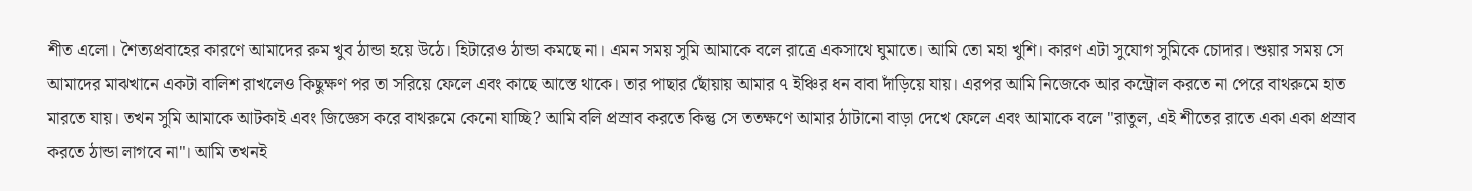শীত এলো। শৈত্যপ্রবাহের কারণে আমাদের রুম খুব ঠান্ডা হয়ে উঠে। হিটারেও ঠান্ডা কমছে না। এমন সময় সুমি আমাকে বলে রাত্রে একসাথে ঘুমাতে। আমি তো মহা খুশি। কারণ এটা সুযোগ সুমিকে চোদার। শুয়ার সময় সে আমাদের মাঝখানে একটা বালিশ রাখলেও কিছুক্ষণ পর তা সরিয়ে ফেলে এবং কাছে আস্তে থাকে। তার পাছার ছোঁয়ায় আমার ৭ ইঞ্চির ধন বাবা দাঁড়িয়ে যায়। এরপর আমি নিজেকে আর কন্ট্রোল করতে না পেরে বাথরুমে হাত মারতে যায়। তখন সুমি আমাকে আটকাই এবং জিজ্ঞেস করে বাথরুমে কেনো যাচ্ছি? আমি বলি প্রস্রাব করতে কিন্তু সে ততক্ষণে আমার ঠাটানো বাড়া দেখে ফেলে এবং আমাকে বলে "রাতুল, এই শীতের রাতে একা একা প্রস্রাব করতে ঠান্ডা লাগবে না"। আমি তখনই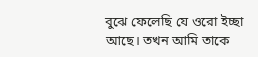বুঝে ফেলেছি যে ওরো ইচ্ছা আছে। তখন আমি তাকে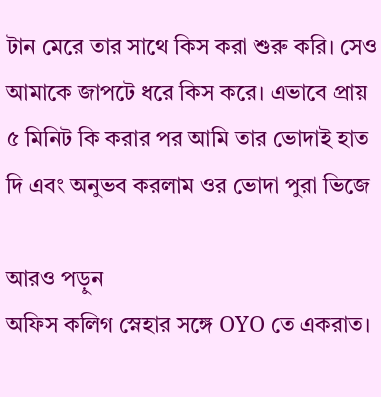টান মেরে তার সাথে কিস করা শুরু করি। সেও আমাকে জাপটে ধরে কিস করে। এভাবে প্রায় ৫ মিনিট কি করার পর আমি তার ভোদাই হাত দি এবং অনুভব করলাম ওর ভোদা পুরা ভিজে

আরও পড়ুন
অফিস কলিগ স্নেহার সঙ্গে OYO তে একরাত।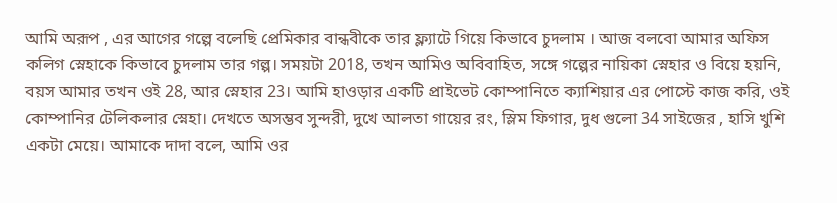আমি অরূপ , এর আগের গল্পে বলেছি প্রেমিকার বান্ধবীকে তার ফ্ল্যাটে গিয়ে কিভাবে চুদলাম । আজ বলবো আমার অফিস কলিগ স্নেহাকে কিভাবে চুদলাম তার গল্প। সময়টা 2018, তখন আমিও অবিবাহিত, সঙ্গে গল্পের নায়িকা স্নেহার ও বিয়ে হয়নি, বয়স আমার তখন ওই 28, আর স্নেহার 23। আমি হাওড়ার একটি প্রাইভেট কোম্পানিতে ক্যাশিয়ার এর পোস্টে কাজ করি, ওই কোম্পানির টেলিকলার স্নেহা। দেখতে অসম্ভব সুন্দরী, দুখে আলতা গায়ের রং, স্লিম ফিগার, দুধ গুলো 34 সাইজের , হাসি খুশি একটা মেয়ে। আমাকে দাদা বলে, আমি ওর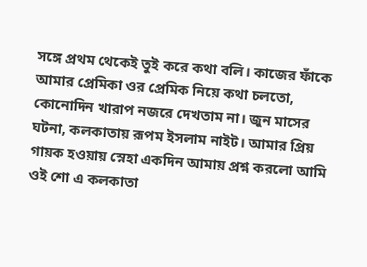সঙ্গে প্রথম থেকেই তুই করে কথা বলি। কাজের ফাঁকে আমার প্রেমিকা ওর প্রেমিক নিয়ে কথা চলতো, কোনোদিন খারাপ নজরে দেখতাম না। জুন মাসের ঘটনা, কলকাতায় রূপম ইসলাম নাইট। আমার প্রিয় গায়ক হওয়ায় স্নেহা একদিন আমায় প্রশ্ন করলো আমি ওই শো এ কলকাতা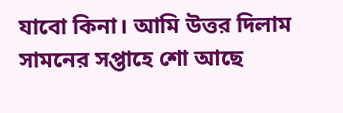যাবো কিনা। আমি উত্তর দিলাম সামনের সপ্তাহে শো আছে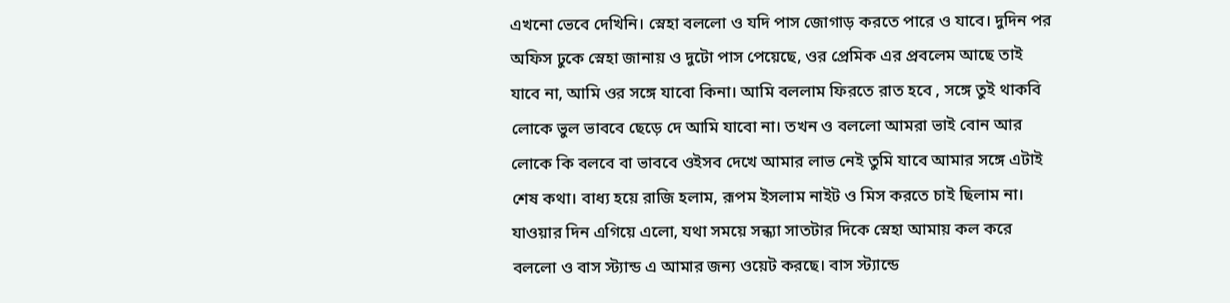এখনো ভেবে দেখিনি। স্নেহা বললো ও যদি পাস জোগাড় করতে পারে ও যাবে। দুদিন পর অফিস ঢুকে স্নেহা জানায় ও দুটো পাস পেয়েছে, ওর প্রেমিক এর প্রবলেম আছে তাই যাবে না, আমি ওর সঙ্গে যাবো কিনা। আমি বললাম ফিরতে রাত হবে , সঙ্গে তুই থাকবি লোকে ভুল ভাববে ছেড়ে দে আমি যাবো না। তখন ও বললো আমরা ভাই বোন আর লোকে কি বলবে বা ভাববে ওইসব দেখে আমার লাভ নেই তুমি যাবে আমার সঙ্গে এটাই শেষ কথা। বাধ্য হয়ে রাজি হলাম, রূপম ইসলাম নাইট ও মিস করতে চাই ছিলাম না। যাওয়ার দিন এগিয়ে এলো, যথা সময়ে সন্ধ্যা সাতটার দিকে স্নেহা আমায় কল করে বললো ও বাস স্ট্যান্ড এ আমার জন্য ওয়েট করছে। বাস স্ট্যান্ডে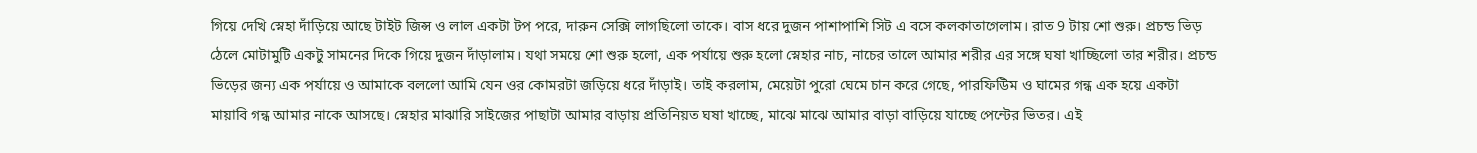গিয়ে দেখি স্নেহা দাঁড়িয়ে আছে টাইট জিন্স ও লাল একটা টপ পরে, দারুন সেক্সি লাগছিলো তাকে। বাস ধরে দুজন পাশাপাশি সিট এ বসে কলকাতাগেলাম। রাত 9 টায় শো শুরু। প্রচন্ড ভিড় ঠেলে মোটামুটি একটু সামনের দিকে গিয়ে দুজন দাঁড়ালাম। যথা সময়ে শো শুরু হলো, এক পর্যায়ে শুরু হলো স্নেহার নাচ, নাচের তালে আমার শরীর এর সঙ্গে ঘষা খাচ্ছিলো তার শরীর। প্রচন্ড ভিড়ের জন্য এক পর্যায়ে ও আমাকে বললো আমি যেন ওর কোমরটা জড়িয়ে ধরে দাঁড়াই। তাই করলাম, মেয়েটা পুরো ঘেমে চান করে গেছে, পারফিউিম ও ঘামের গন্ধ এক হয়ে একটা মায়াবি গন্ধ আমার নাকে আসছে। স্নেহার মাঝারি সাইজের পাছাটা আমার বাড়ায় প্রতিনিয়ত ঘষা খাচ্ছে, মাঝে মাঝে আমার বাড়া বাড়িয়ে যাচ্ছে পেন্টের ভিতর। এই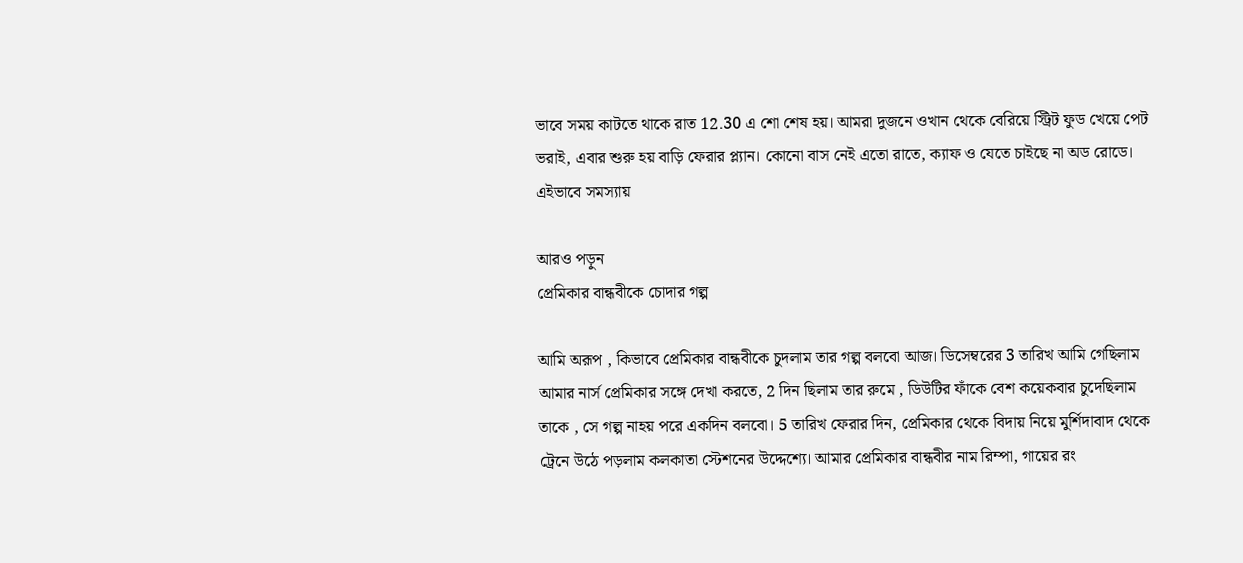ভাবে সময় কাটতে থাকে রাত 12.30 এ শো শেষ হয়। আমরা দুজনে ওখান থেকে বেরিয়ে স্ট্রিট ফুড খেয়ে পেট ভরাই, এবার শুরু হয় বাড়ি ফেরার প্ল্যান। কোনো বাস নেই এতো রাতে, ক্যাফ ও যেতে চাইছে না অড রোডে। এইভাবে সমস্যায়

আরও পড়ুন
প্রেমিকার বান্ধবীকে চোদার গল্প

আমি অরূপ , কিভাবে প্রেমিকার বান্ধবীকে চুদলাম তার গল্প বলবো আজ। ডিসেম্বরের 3 তারিখ আমি গেছিলাম আমার নার্স প্রেমিকার সঙ্গে দেখা করতে, 2 দিন ছিলাম তার রুমে , ডিউটির ফাঁকে বেশ কয়েকবার চুদেছিলাম তাকে , সে গল্প নাহয় পরে একদিন বলবো। 5 তারিখ ফেরার দিন, প্রেমিকার থেকে বিদায় নিয়ে মুর্শিদাবাদ থেকে ট্রেনে উঠে পড়লাম কলকাতা স্টেশনের উদ্দেশ্যে। আমার প্রেমিকার বান্ধবীর নাম রিম্পা, গায়ের রং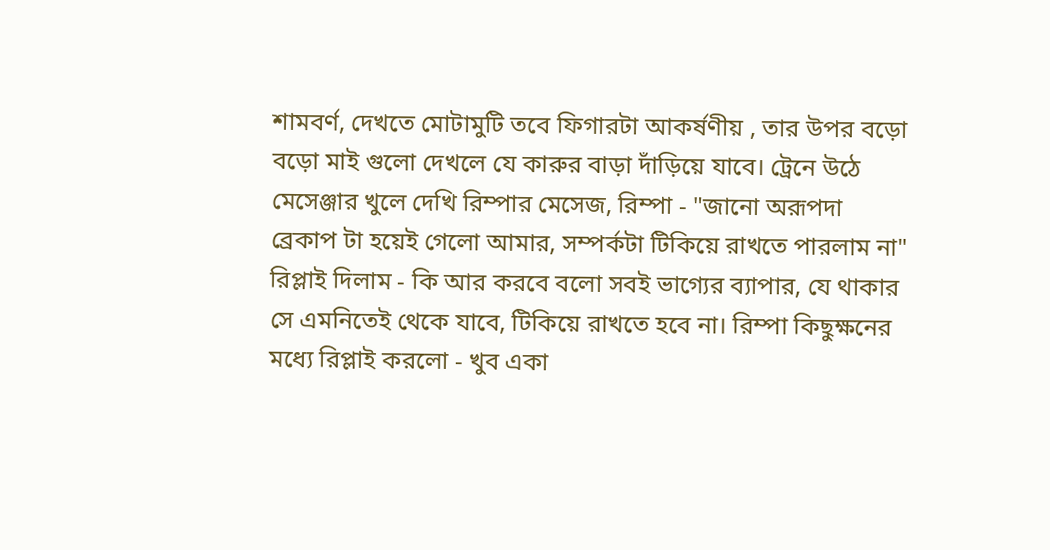শামবর্ণ, দেখতে মোটামুটি তবে ফিগারটা আকর্ষণীয় , তার উপর বড়ো বড়ো মাই গুলো দেখলে যে কারুর বাড়া দাঁড়িয়ে যাবে। ট্রেনে উঠে মেসেঞ্জার খুলে দেখি রিম্পার মেসেজ, রিম্পা - "জানো অরূপদা ব্রেকাপ টা হয়েই গেলো আমার, সম্পর্কটা টিকিয়ে রাখতে পারলাম না" রিপ্লাই দিলাম - কি আর করবে বলো সবই ভাগ্যের ব্যাপার, যে থাকার সে এমনিতেই থেকে যাবে, টিকিয়ে রাখতে হবে না। রিম্পা কিছুক্ষনের মধ্যে রিপ্লাই করলো - খুব একা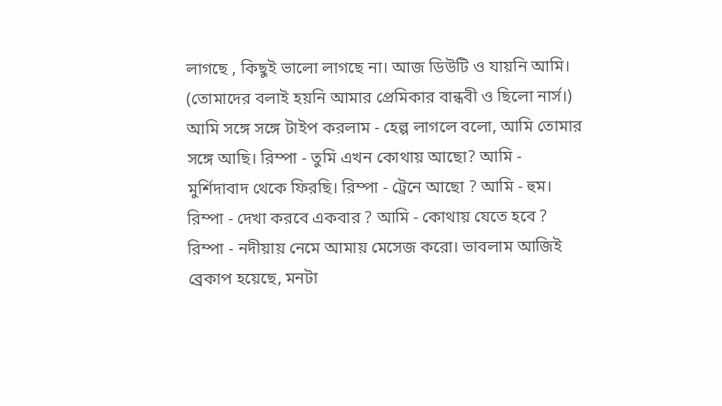লাগছে , কিছুই ভালো লাগছে না। আজ ডিউটি ও যায়নি আমি। (তোমাদের বলাই হয়নি আমার প্রেমিকার বান্ধবী ও ছিলো নার্স।) আমি সঙ্গে সঙ্গে টাইপ করলাম - হেল্প লাগলে বলো, আমি তোমার সঙ্গে আছি। রিম্পা - তুমি এখন কোথায় আছো? আমি - মুর্শিদাবাদ থেকে ফিরছি। রিম্পা - ট্রেনে আছো ? আমি - হুম। রিম্পা - দেখা করবে একবার ? আমি - কোথায় যেতে হবে ? রিম্পা - নদীয়ায় নেমে আমায় মেসেজ করো। ভাবলাম আজিই ব্রেকাপ হয়েছে, মনটা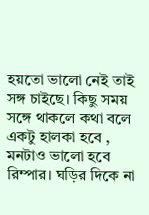হয়তো ভালো নেই তাই সঙ্গ চাইছে। কিছু সময় সঙ্গে থাকলে কথা বলে একটু হালকা হবে , মনটাও ভালো হবে রিম্পার। ঘড়ির দিকে না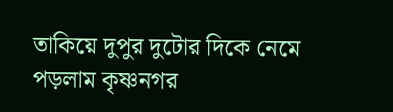তাকিয়ে দুপুর দুটোর দিকে নেমে পড়লাম কৃষ্ণনগর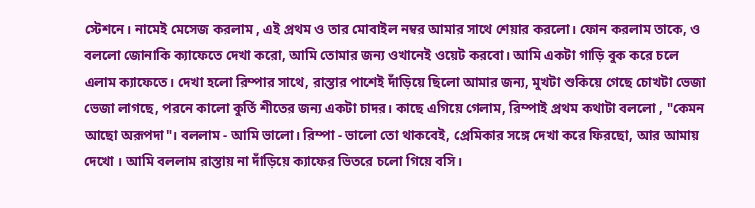স্টেশনে। নামেই মেসেজ করলাম , এই প্রথম ও তার মোবাইল নম্বর আমার সাথে শেয়ার করলো। ফোন করলাম তাকে, ও বললো জোনাকি ক্যাফেতে দেখা করো, আমি তোমার জন্য ওখানেই ওয়েট করবো। আমি একটা গাড়ি বুক করে চলে এলাম ক্যাফেতে। দেখা হলো রিম্পার সাথে, রাস্তার পাশেই দাঁড়িয়ে ছিলো আমার জন্য, মুখটা শুকিয়ে গেছে চোখটা ভেজা ভেজা লাগছে, পরনে কালো কুর্তি শীতের জন্য একটা চাদর। কাছে এগিয়ে গেলাম, রিম্পাই প্রথম কথাটা বললো , "কেমন আছো অরূপদা"। বললাম - আমি ভালো। রিম্পা - ভালো তো থাকবেই, প্রেমিকার সঙ্গে দেখা করে ফিরছো, আর আমায় দেখো । আমি বললাম রাস্তায় না দাঁড়িয়ে ক্যাফের ভিতরে চলো গিয়ে বসি।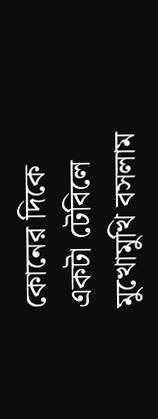কোনের দিকে একটা টেবিলে মুখোমুখি বসলাম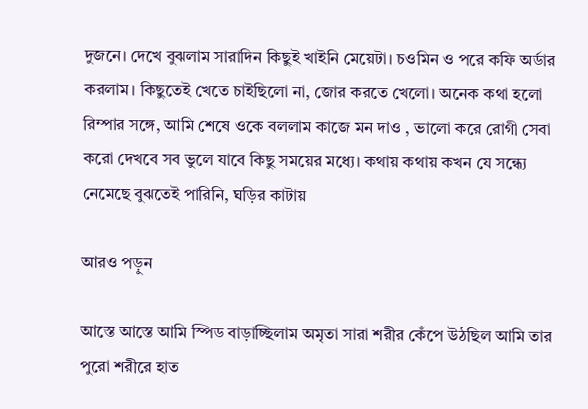দুজনে। দেখে বুঝলাম সারাদিন কিছুই খাইনি মেয়েটা। চওমিন ও পরে কফি অর্ডার করলাম। কিছুতেই খেতে চাইছিলো না, জোর করতে খেলো। অনেক কথা হলো রিম্পার সঙ্গে, আমি শেষে ওকে বললাম কাজে মন দাও , ভালো করে রোগী সেবা করো দেখবে সব ভুলে যাবে কিছু সময়ের মধ্যে। কথায় কথায় কখন যে সন্ধ্যে নেমেছে বুঝতেই পারিনি, ঘড়ির কাটায়

আরও পড়ুন

আস্তে আস্তে আমি স্পিড বাড়াচ্ছিলাম অমৃতা সারা শরীর কেঁপে উঠছিল আমি তার পুরো শরীরে হাত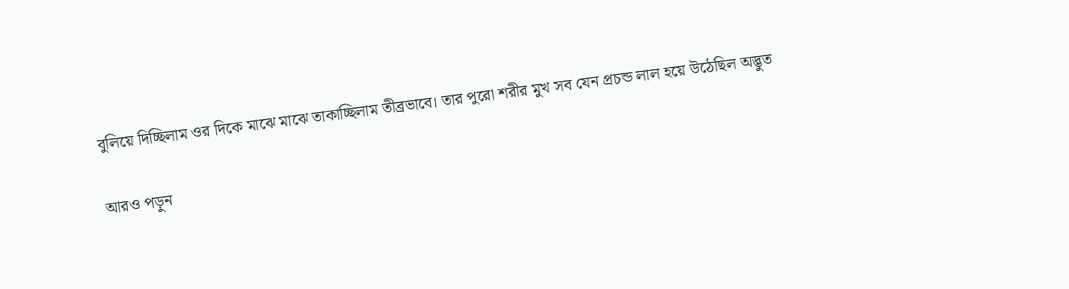বুলিয়ে দিচ্ছিলাম ওর দিকে মাঝে মাঝে তাকাচ্ছিলাম তীব্রভাবে। তার পুরো শরীর মুখ সব যেন প্রচন্ড লাল হয়ে উঠেছিল অদ্ভুত

আরও পড়ুন